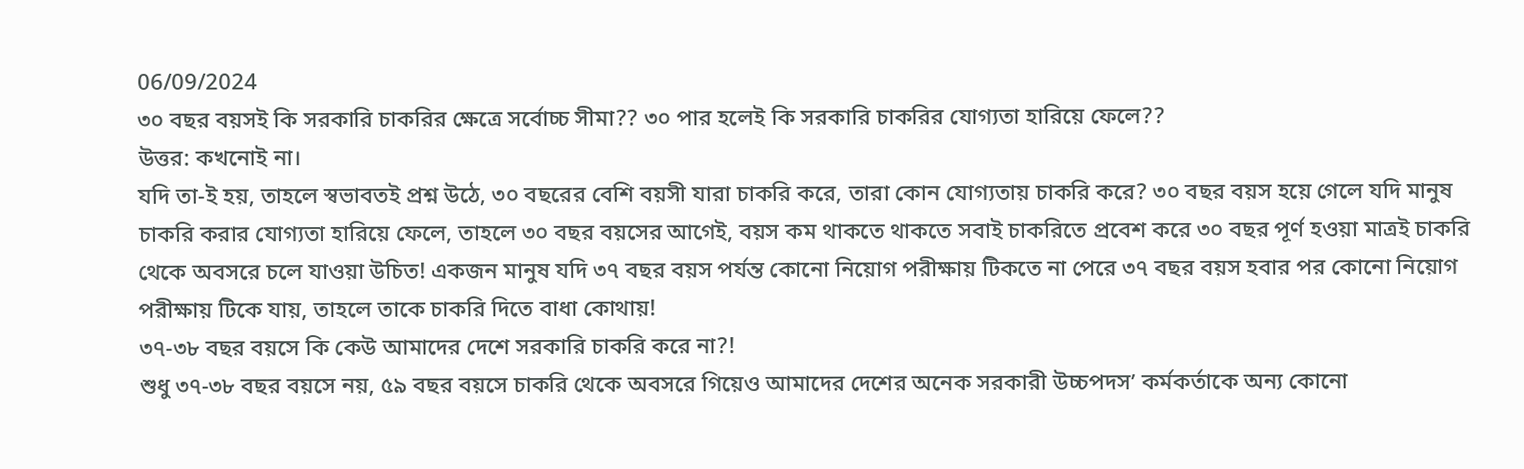06/09/2024
৩০ বছর বয়সই কি সরকারি চাকরির ক্ষেত্রে সর্বোচ্চ সীমা?? ৩০ পার হলেই কি সরকারি চাকরির যোগ্যতা হারিয়ে ফেলে??
উত্তর: কখনোই না।
যদি তা-ই হয়, তাহলে স্বভাবতই প্রশ্ন উঠে, ৩০ বছরের বেশি বয়সী যারা চাকরি করে, তারা কোন যোগ্যতায় চাকরি করে? ৩০ বছর বয়স হয়ে গেলে যদি মানুষ চাকরি করার যোগ্যতা হারিয়ে ফেলে, তাহলে ৩০ বছর বয়সের আগেই, বয়স কম থাকতে থাকতে সবাই চাকরিতে প্রবেশ করে ৩০ বছর পূর্ণ হওয়া মাত্রই চাকরি থেকে অবসরে চলে যাওয়া উচিত! একজন মানুষ যদি ৩৭ বছর বয়স পর্যন্ত কোনো নিয়োগ পরীক্ষায় টিকতে না পেরে ৩৭ বছর বয়স হবার পর কোনো নিয়োগ পরীক্ষায় টিকে যায়, তাহলে তাকে চাকরি দিতে বাধা কোথায়!
৩৭-৩৮ বছর বয়সে কি কেউ আমাদের দেশে সরকারি চাকরি করে না?!
শুধু ৩৭-৩৮ বছর বয়সে নয়, ৫৯ বছর বয়সে চাকরি থেকে অবসরে গিয়েও আমাদের দেশের অনেক সরকারী উচ্চপদস’ কর্মকর্তাকে অন্য কোনো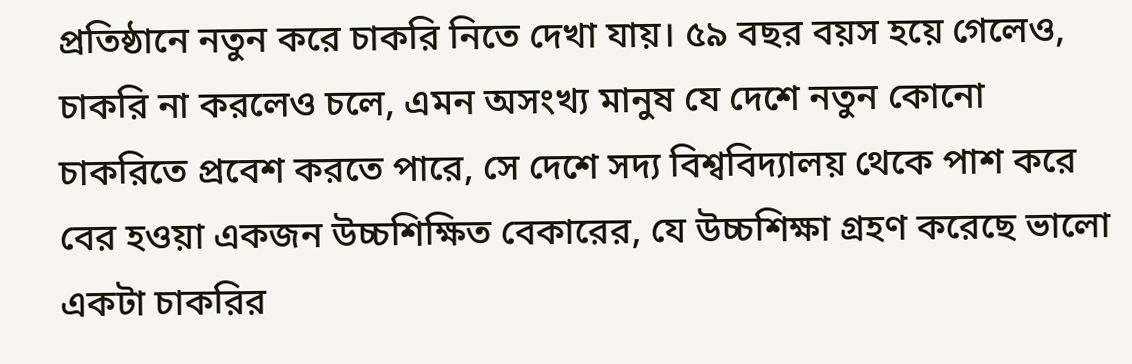প্রতিষ্ঠানে নতুন করে চাকরি নিতে দেখা যায়। ৫৯ বছর বয়স হয়ে গেলেও, চাকরি না করলেও চলে, এমন অসংখ্য মানুষ যে দেশে নতুন কোনো চাকরিতে প্রবেশ করতে পারে, সে দেশে সদ্য বিশ্ববিদ্যালয় থেকে পাশ করে বের হওয়া একজন উচ্চশিক্ষিত বেকারের, যে উচ্চশিক্ষা গ্রহণ করেছে ভালো একটা চাকরির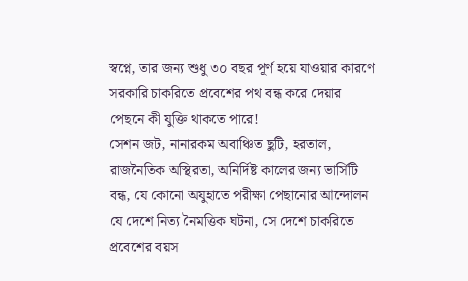স্বপ্নে, তার জন্য শুধু ৩০ বছর পূর্ণ হয়ে যাওয়ার কারণে সরকারি চাকরিতে প্রবেশের পথ বন্ধ করে দেয়ার পেছনে কী যুক্তি থাকতে পারে!
সেশন জট, নানারকম অবাঞ্চিত ছুটি, হরতাল, রাজনৈতিক অস্থিরতা, অনির্দিষ্ট কালের জন্য ভার্সিটি বন্ধ, যে কোনো অযুহাতে পরীক্ষা পেছানোর আন্দোলন যে দেশে নিত্য নৈমত্তিক ঘটনা, সে দেশে চাকরিতে প্রবেশের বয়স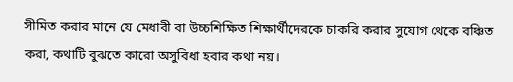সীমিত করার মানে যে মেধাবী বা উচ্চশিক্ষিত শিক্ষার্থীদেরকে চাকরি করার সুযোগ থেকে বঞ্চিত করা, কথাটি বুঝতে কারো অসুবিধা হবার কথা নয়।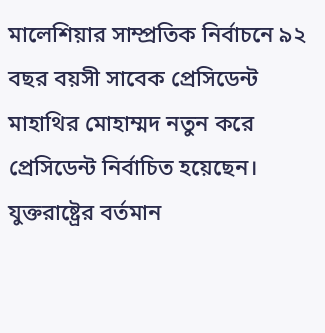মালেশিয়ার সাম্প্রতিক নির্বাচনে ৯২ বছর বয়সী সাবেক প্রেসিডেন্ট মাহাথির মোহাম্মদ নতুন করে প্রেসিডেন্ট নির্বাচিত হয়েছেন। যুক্তরাষ্ট্রের বর্তমান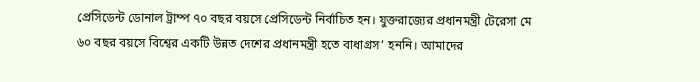প্রেসিডেন্ট ডোনাল ট্রাম্প ৭০ বছর বয়সে প্রেসিডেন্ট নির্বাচিত হন। যুক্তরাজ্যের প্রধানমন্ত্রী টেরেসা মে ৬০ বছর বয়সে বিশ্বের একটি উন্নত দেশের প্রধানমন্ত্রী হতে বাধাগ্রস’ হননি। আমাদের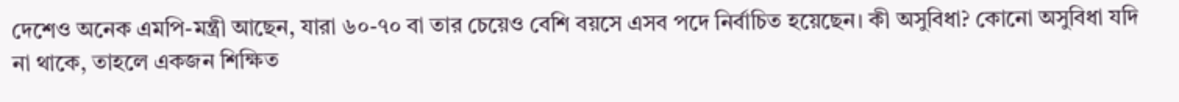দেশেও অনেক এমপি-মন্ত্রী আছেন, যারা ৬০-৭০ বা তার চেয়েও বেশি বয়সে এসব পদে নির্বাচিত হয়েছেন। কী অসুবিধা? কোনো অসুবিধা যদি না থাকে, তাহলে একজন শিক্ষিত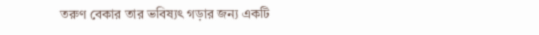তরুণ বেকার তার ভবিষ্যৎ গড়ার জন্য একটি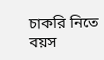চাকরি নিতে বয়স